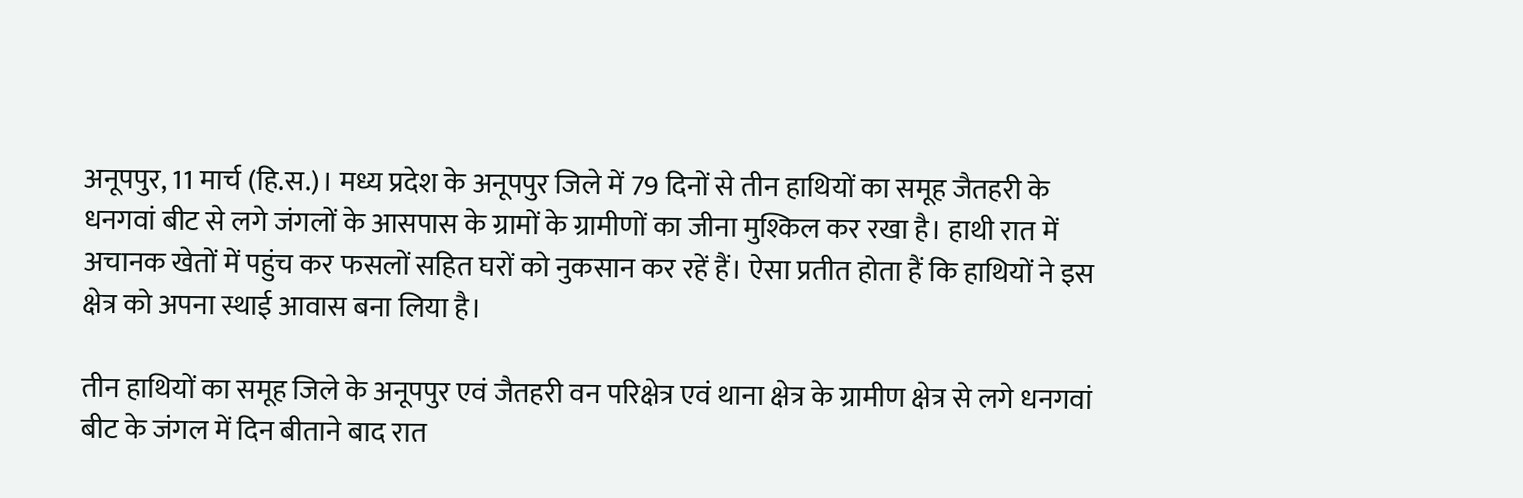अनूपपुर, 11 मार्च (हि.स.)। मध्य प्रदेश के अनूपपुर जिले में 79 दिनों से तीन हाथियों का समूह जैतहरी के धनगवां बीट से लगे जंगलों के आसपास के ग्रामों के ग्रामीणों का जीना मुश्किल कर रखा है। हाथी रात में अचानक खेतों में पहुंच कर फसलों सहित घरों को नुकसान कर रहें हैं। ऐसा प्रतीत होता हैं कि हाथियों ने इस क्षेत्र को अपना स्थाई आवास बना लिया है।

तीन हाथियों का समूह जिले के अनूपपुर एवं जैतहरी वन परिक्षेत्र एवं थाना क्षेत्र के ग्रामीण क्षेत्र से लगे धनगवां बीट के जंगल में दिन बीताने बाद रात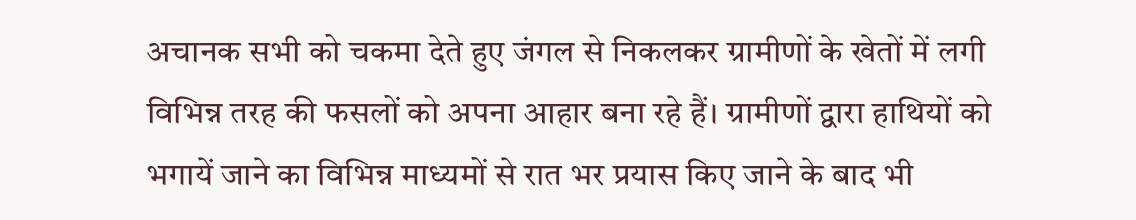अचानक सभी को चकमा देते हुए जंगल से निकलकर ग्रामीणों के खेतों में लगी विभिन्न तरह की फसलों को अपना आहार बना रहे हैं। ग्रामीणों द्वारा हाथियों को भगायें जाने का विभिन्न माध्यमों से रात भर प्रयास किए जाने के बाद भी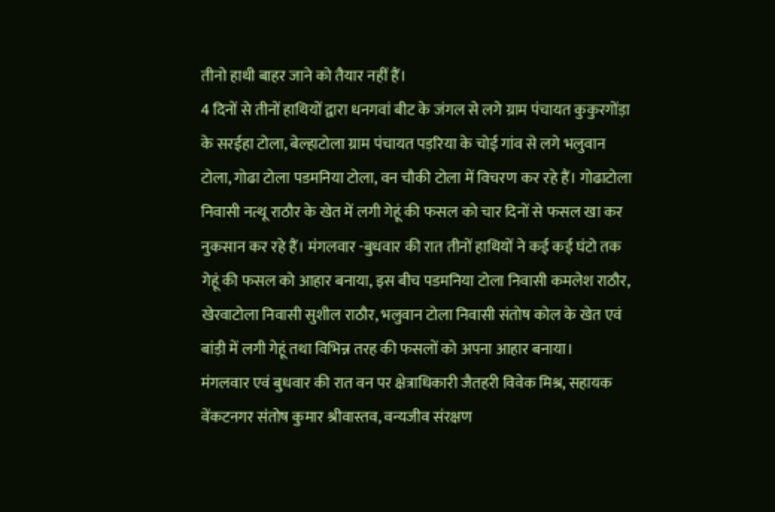तीनो हाथी बाहर जाने को तैयार नहीं हैं।
4 दिनों से तीनों हाथियों द्वारा धनगवां बीट के जंगल से लगे ग्राम पंचायत कुकुरगोंड़ा के सरईहा टोला, बेल्हाटोला ग्राम पंचायत पड़रिया के चोई गांव से लगे भलुवान टोला, गोढा टोला पडमनिया टोला, वन चौकी टोला में विचरण कर रहे हैं। गोढाटोला निवासी नत्थू राठौर के खेत में लगी गेहूं की फसल को चार दिनों से फसल खा कर नुकसान कर रहे हैं। मंगलवार -बुधवार की रात तीनों हाथियों ने कई कई घंटो तक गेहूं की फसल को आहार बनाया, इस बीच पडमनिया टोला निवासी कमलेश राठौर, खेरवाटोला निवासी सुशील राठौर, भलुवान टोला निवासी संतोष कोल के खेत एवं बांड़ी में लगी गेहूं तथा विभिन्न तरह की फसलों को अपना आहार बनाया।
मंगलवार एवं बुधवार की रात वन पर क्षेत्राधिकारी जैतहरी विवेक मिश्र, सहायक वेंकटनगर संतोष कुमार श्रीवास्तव, वन्यजीव संरक्षण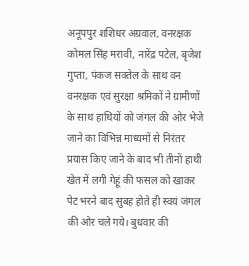अनूपपुर शशिधर अग्रवाल, वनरक्षक कोमल सिंह मरावी, नारेंद्र पटेल, बृजेश गुप्ता, पंकज सक्तेल के साथ वन वनरक्षक एवं सुरक्षा श्रमिकों ने ग्रामीणों के साथ हाथियों को जंगल की ओर भेजे जाने का विभिन्न माध्यमों से निरंतर प्रयास किए जाने के बाद भी तीनों हाथी खेत में लगी गेहूं की फसल को खाकर पेट भरने बाद सुबह होते ही स्वयं जंगल की ओर चले गये। बुधवार की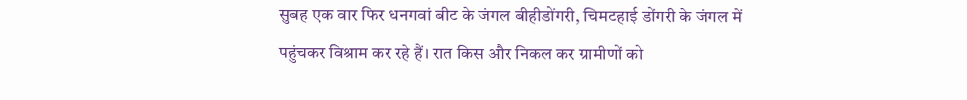सुबह एक वार फिर धनगवां बीट के जंगल बीहीडोंगरी, चिमटहाई डोंगरी के जंगल में पहुंचकर विश्राम कर रहे हैं। रात किस और निकल कर ग्रामीणों को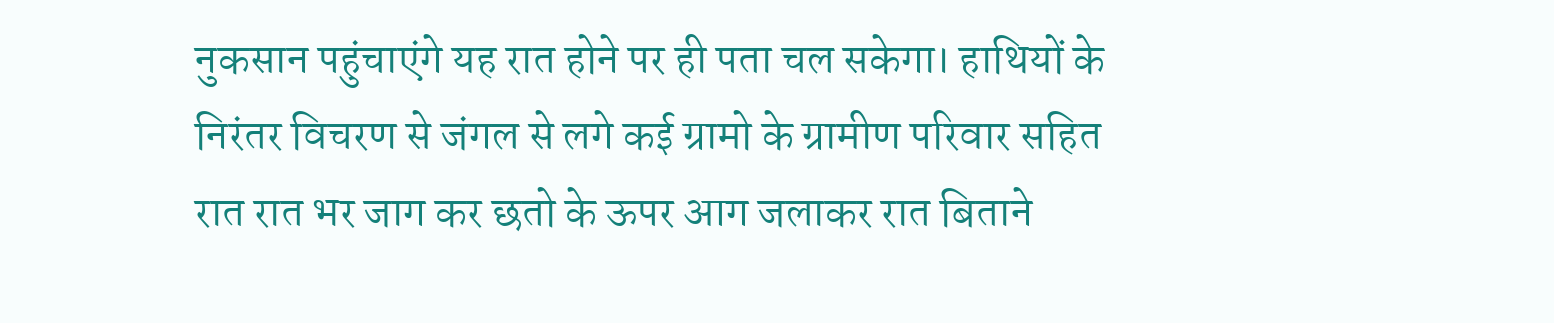नुकसान पहुंचाएंगे यह रात होने पर ही पता चल सकेगा। हाथियों के निरंतर विचरण से जंगल से लगे कई ग्रामो के ग्रामीण परिवार सहित रात रात भर जाग कर छतो के ऊपर आग जलाकर रात बिताने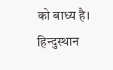को बाध्य है।
हिन्दुस्थान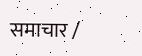समाचार /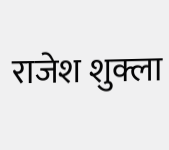राजेश शुक्ला